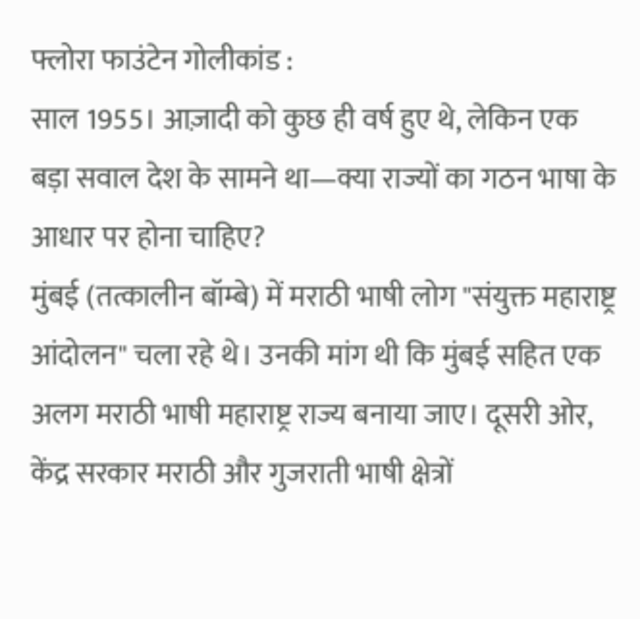फ्लोरा फाउंटेन गोलीकांड :
साल 1955। आज़ादी को कुछ ही वर्ष हुए थे, लेकिन एक बड़ा सवाल देश के सामने था—क्या राज्यों का गठन भाषा के आधार पर होना चाहिए?
मुंबई (तत्कालीन बॉम्बे) में मराठी भाषी लोग "संयुक्त महाराष्ट्र आंदोलन" चला रहे थे। उनकी मांग थी कि मुंबई सहित एक अलग मराठी भाषी महाराष्ट्र राज्य बनाया जाए। दूसरी ओर, केंद्र सरकार मराठी और गुजराती भाषी क्षेत्रों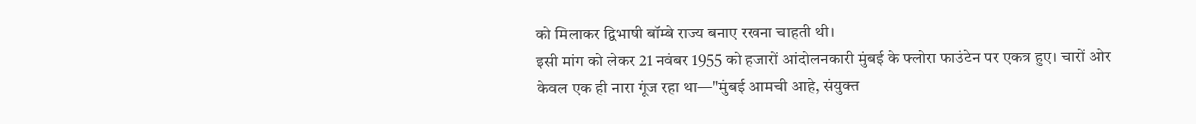को मिलाकर द्विभाषी बॉम्बे राज्य बनाए रखना चाहती थी।
इसी मांग को लेकर 21 नवंबर 1955 को हजारों आंदोलनकारी मुंबई के फ्लोरा फाउंटेन पर एकत्र हुए। चारों ओर केवल एक ही नारा गूंज रहा था—"मुंबई आमची आहे, संयुक्त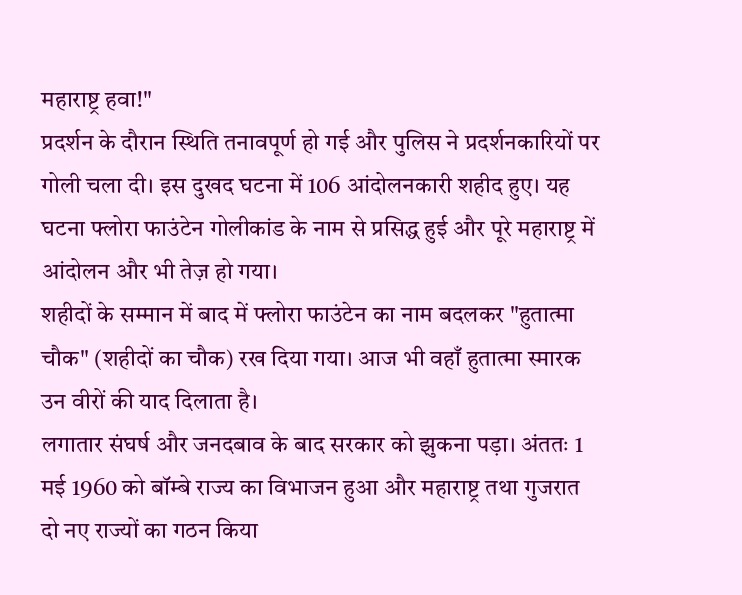महाराष्ट्र हवा!"
प्रदर्शन के दौरान स्थिति तनावपूर्ण हो गई और पुलिस ने प्रदर्शनकारियों पर गोली चला दी। इस दुखद घटना में 106 आंदोलनकारी शहीद हुए। यह घटना फ्लोरा फाउंटेन गोलीकांड के नाम से प्रसिद्ध हुई और पूरे महाराष्ट्र में आंदोलन और भी तेज़ हो गया।
शहीदों के सम्मान में बाद में फ्लोरा फाउंटेन का नाम बदलकर "हुतात्मा चौक" (शहीदों का चौक) रख दिया गया। आज भी वहाँ हुतात्मा स्मारक उन वीरों की याद दिलाता है।
लगातार संघर्ष और जनदबाव के बाद सरकार को झुकना पड़ा। अंततः 1 मई 1960 को बॉम्बे राज्य का विभाजन हुआ और महाराष्ट्र तथा गुजरात दो नए राज्यों का गठन किया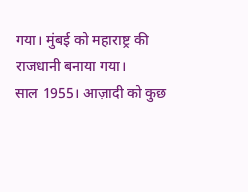गया। मुंबई को महाराष्ट्र की राजधानी बनाया गया।
साल 1955। आज़ादी को कुछ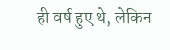ही वर्ष हुए थे, लेकिन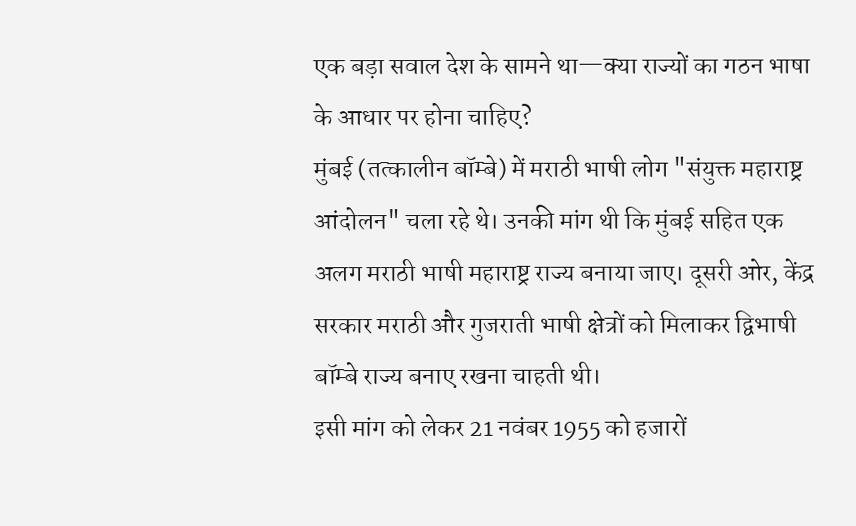एक बड़ा सवाल देश के सामने था—क्या राज्यों का गठन भाषा के आधार पर होना चाहिए?
मुंबई (तत्कालीन बॉम्बे) में मराठी भाषी लोग "संयुक्त महाराष्ट्र आंदोलन" चला रहे थे। उनकी मांग थी कि मुंबई सहित एक अलग मराठी भाषी महाराष्ट्र राज्य बनाया जाए। दूसरी ओर, केंद्र सरकार मराठी और गुजराती भाषी क्षेत्रों को मिलाकर द्विभाषी बॉम्बे राज्य बनाए रखना चाहती थी।
इसी मांग को लेकर 21 नवंबर 1955 को हजारों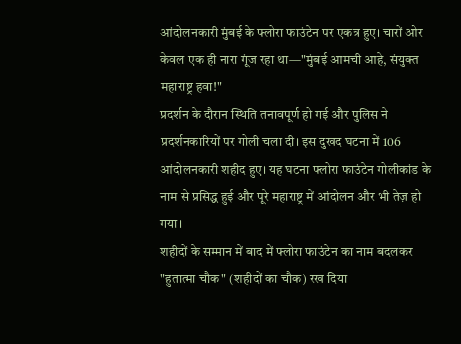आंदोलनकारी मुंबई के फ्लोरा फाउंटेन पर एकत्र हुए। चारों ओर केवल एक ही नारा गूंज रहा था—"मुंबई आमची आहे, संयुक्त महाराष्ट्र हवा!"
प्रदर्शन के दौरान स्थिति तनावपूर्ण हो गई और पुलिस ने प्रदर्शनकारियों पर गोली चला दी। इस दुखद घटना में 106 आंदोलनकारी शहीद हुए। यह घटना फ्लोरा फाउंटेन गोलीकांड के नाम से प्रसिद्ध हुई और पूरे महाराष्ट्र में आंदोलन और भी तेज़ हो गया।
शहीदों के सम्मान में बाद में फ्लोरा फाउंटेन का नाम बदलकर "हुतात्मा चौक" (शहीदों का चौक) रख दिया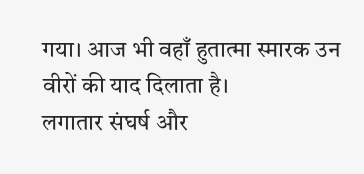गया। आज भी वहाँ हुतात्मा स्मारक उन वीरों की याद दिलाता है।
लगातार संघर्ष और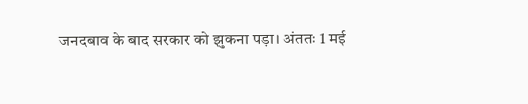जनदबाव के बाद सरकार को झुकना पड़ा। अंततः 1 मई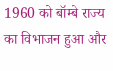1960 को बॉम्बे राज्य का विभाजन हुआ और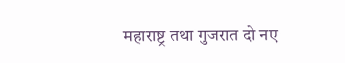महाराष्ट्र तथा गुजरात दो नए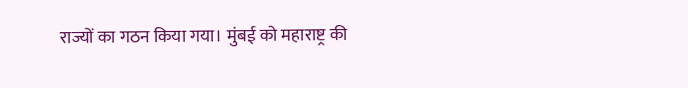राज्यों का गठन किया गया। मुंबई को महाराष्ट्र की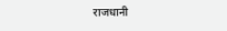राजधानी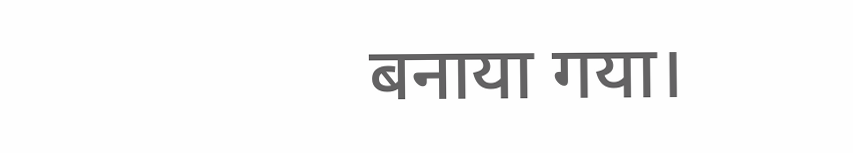बनाया गया।